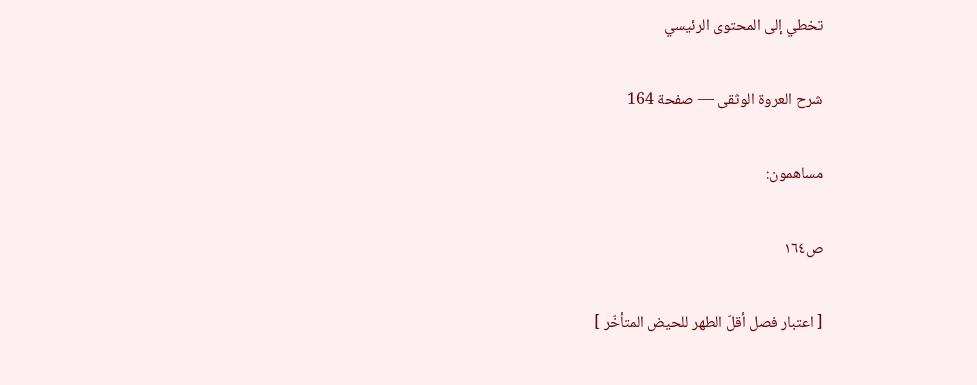تخطي إلى المحتوى الرئيسي

شرح العروة الوثقى — صفحة 164

مساهمون:

ص١٦٤

[ اعتبار فصل أقلّ الطهر للحيض المتأخّر ]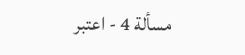مسألة 4 - اعتبر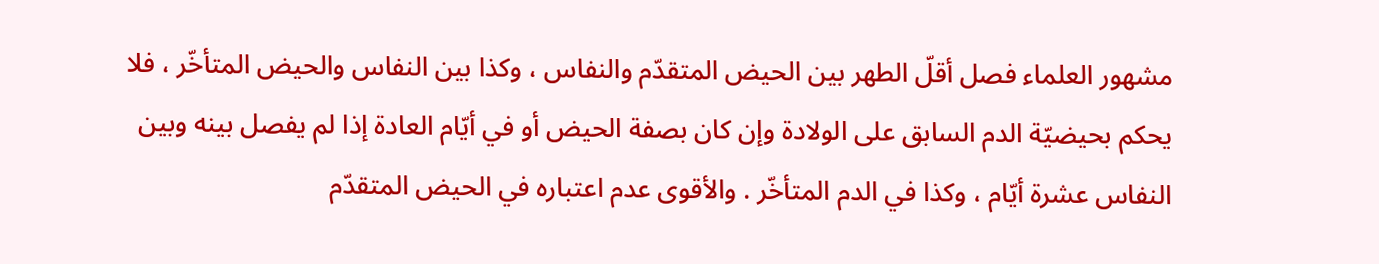مشهور العلماء فصل أقلّ الطهر بين الحيض المتقدّم والنفاس ، وكذا بين النفاس والحيض المتأخّر ، فلا يحكم بحيضيّة الدم السابق على الولادة وإن كان بصفة الحيض أو في أيّام العادة إذا لم يفصل بينه وبين النفاس عشرة أيّام ، وكذا في الدم المتأخّر . والأقوى عدم اعتباره في الحيض المتقدّم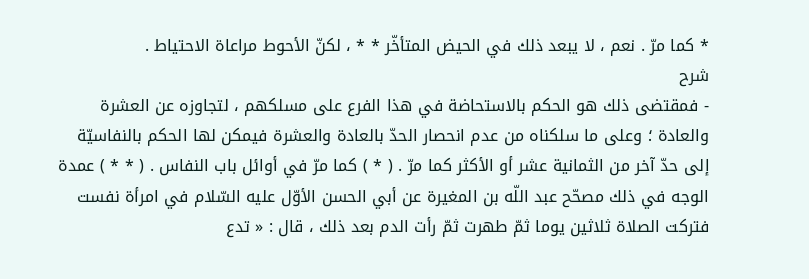* كما مرّ . نعم ، لا يبعد ذلك في الحيض المتأخّر * * ، لكنّ الأحوط مراعاة الاحتياط .
شرح
- فمقتضى ذلك هو الحكم بالاستحاضة في هذا الفرع على مسلكهم ، لتجاوزه عن العشرة والعادة ؛ وعلى ما سلكناه من عدم انحصار الحدّ بالعادة والعشرة فيمكن لها الحكم بالنفاسيّة إلى حدّ آخر من الثمانية عشر أو الأكثر كما مرّ . ( * ) كما مرّ في أوائل باب النفاس . ( * * ) عمدة الوجه في ذلك مصحّح عبد اللّه بن المغيرة عن أبي الحسن الأوّل عليه السّلام في امرأة نفست فتركت الصلاة ثلاثين يوما ثمّ طهرت ثمّ رأت الدم بعد ذلك ، قال : « تدع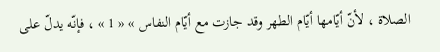الصلاة ، لأنّ أيّامها أيّام الطهر وقد جازت مع أيّام النفاس » « 1 » ، فإنّه يدلّ على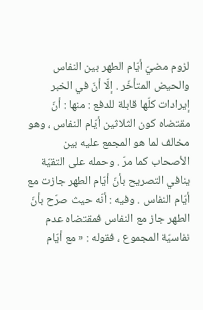لزوم مضيّ أيّام الطهر بين النفاس والحيض المتأخّر . إلّا أنّ في الخبر إيرادات كلّها قابلة للدفع : منها : أنّ مقتضاه كون الثلاثين أيّام النفاس ، وهو مخالف لما هو المجمع عليه بين الأصحاب كما مرّ . وحمله على التقيّة ينافي التصريح بأنّ أيّام الطهر جازت مع أيّام النفاس . وفيه : أنّه حيث صرّح بأنّ الطهر جاز مع النفاس فمقتضاه عدم نفاسيّة المجموع ، فقوله : « مع أيّام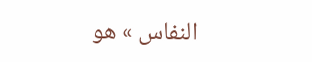النفاس » هو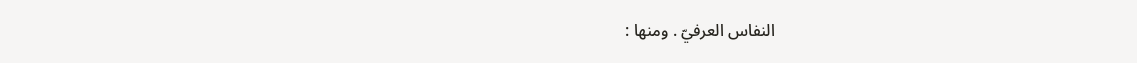النفاس العرفيّ . ومنها :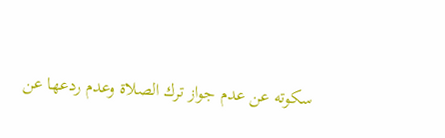سكوته عن عدم جواز ترك الصلاة وعدم ردعها عن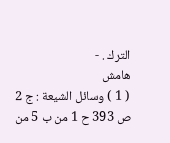الترك . -
هامش
( 1 ) وسائل الشيعة : ج 2 ص 393 ح 1 من ب 5 من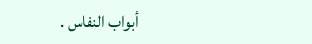أبواب النفاس .